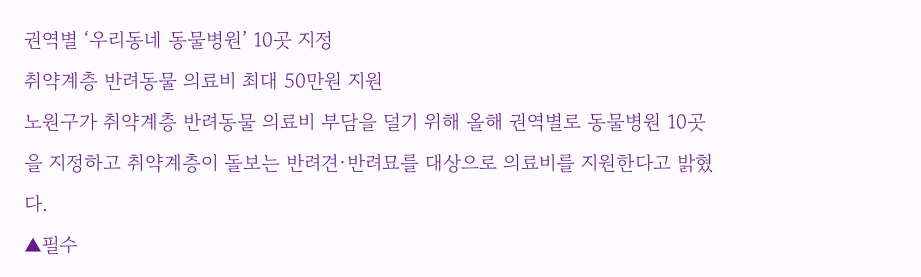권역별 ‘우리동네 동물병원’ 10곳 지정
취약계층 반려동물 의료비 최대 50만원 지원
노원구가 취약계층 반려동물 의료비 부담을 덜기 위해 올해 권역별로 동물병원 10곳을 지정하고 취약계층이 돌보는 반려견·반려묘를 대상으로 의료비를 지원한다고 밝혔다.
▲필수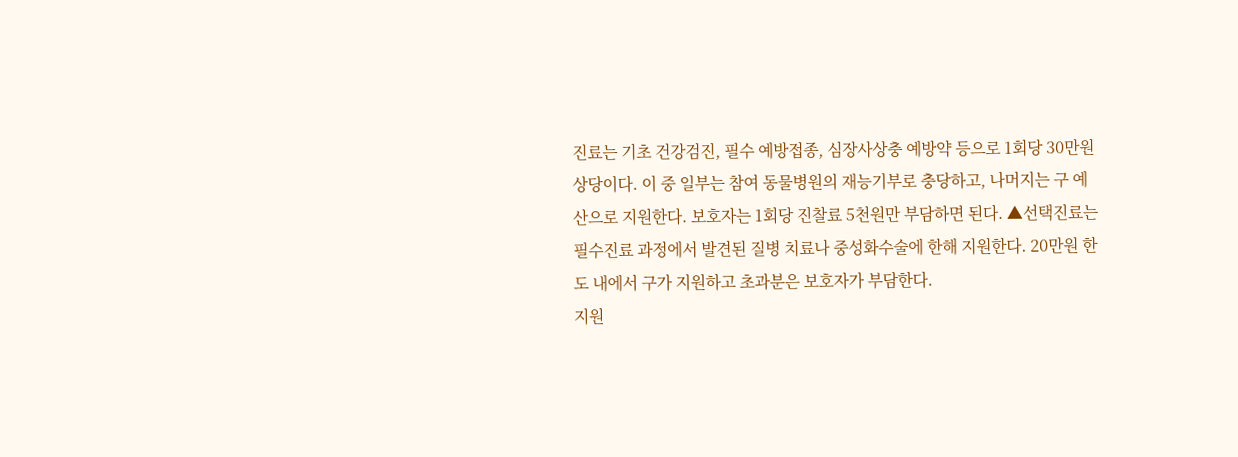진료는 기초 건강검진, 필수 예방접종, 심장사상충 예방약 등으로 1회당 30만원 상당이다. 이 중 일부는 참여 동물병원의 재능기부로 충당하고, 나머지는 구 예산으로 지원한다. 보호자는 1회당 진찰료 5천원만 부담하면 된다. ▲선택진료는 필수진료 과정에서 발견된 질병 치료나 중성화수술에 한해 지원한다. 20만원 한도 내에서 구가 지원하고 초과분은 보호자가 부담한다.
지원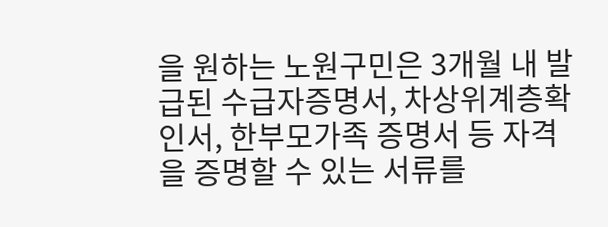을 원하는 노원구민은 3개월 내 발급된 수급자증명서, 차상위계층확인서, 한부모가족 증명서 등 자격을 증명할 수 있는 서류를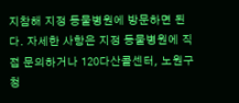지참해 지정 동물병원에 방문하면 된다. 자세한 사항은 지정 동물병원에 직접 문의하거나 120다산콜센터, 노원구청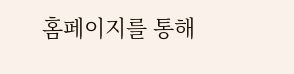홈페이지를 통해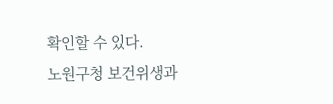확인할 수 있다.
노원구청 보건위생과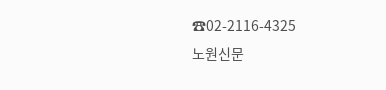☎02-2116-4325
노원신문